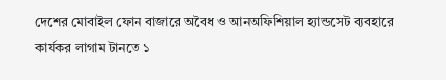দেশের মোবাইল ফোন বাজারে অবৈধ ও আনঅফিশিয়াল হ্যান্ডসেট ব্যবহারে কার্যকর লাগাম টানতে ১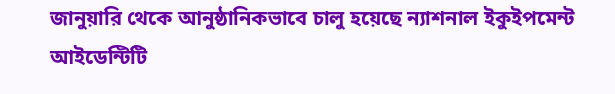জানুয়ারি থেকে আনুষ্ঠানিকভাবে চালু হয়েছে ন্যাশনাল ইকুইপমেন্ট আইডেন্টিটি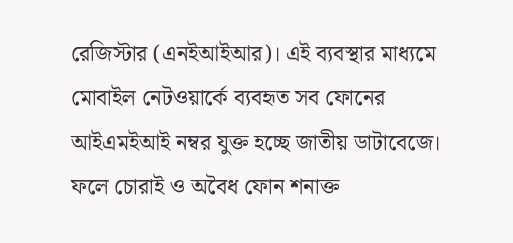রেজিস্টার (এনইআইআর)। এই ব্যবস্থার মাধ্যমে মোবাইল নেটওয়ার্কে ব্যবহৃত সব ফোনের আইএমইআই নম্বর যুক্ত হচ্ছে জাতীয় ডাটাবেজে। ফলে চোরাই ও অবৈধ ফোন শনাক্ত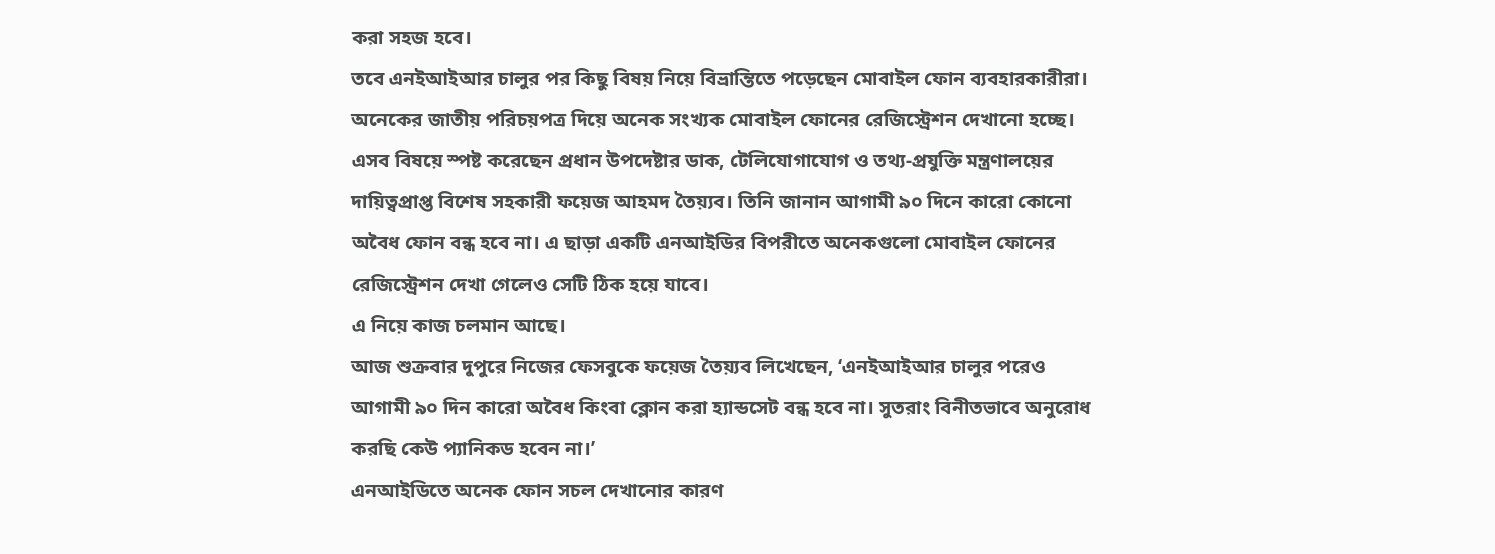করা সহজ হবে।
তবে এনইআইআর চালুর পর কিছু বিষয় নিয়ে বিভ্রান্তিতে পড়েছেন মোবাইল ফোন ব্যবহারকারীরা।
অনেকের জাতীয় পরিচয়পত্র দিয়ে অনেক সংখ্যক মোবাইল ফোনের রেজিস্ট্রেশন দেখানো হচ্ছে।
এসব বিষয়ে স্পষ্ট করেছেন প্রধান উপদেষ্টার ডাক, টেলিযোগাযোগ ও তথ্য-প্রযুক্তি মন্ত্রণালয়ের দায়িত্বপ্রাপ্ত বিশেষ সহকারী ফয়েজ আহমদ তৈয়্যব। তিনি জানান আগামী ৯০ দিনে কারো কোনো অবৈধ ফোন বন্ধ হবে না। এ ছাড়া একটি এনআইডির বিপরীতে অনেকগুলো মোবাইল ফোনের রেজিস্ট্রেশন দেখা গেলেও সেটি ঠিক হয়ে যাবে।
এ নিয়ে কাজ চলমান আছে।
আজ শুক্রবার দুপুরে নিজের ফেসবুকে ফয়েজ তৈয়্যব লিখেছেন, ‘এনইআইআর চালুর পরেও আগামী ৯০ দিন কারো অবৈধ কিংবা ক্লোন করা হ্যান্ডসেট বন্ধ হবে না। সুতরাং বিনীতভাবে অনুরোধ করছি কেউ প্যানিকড হবেন না।’
এনআইডিতে অনেক ফোন সচল দেখানোর কারণ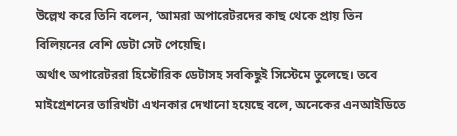উল্লেখ করে তিনি বলেন, ‘আমরা অপারেটরদের কাছ থেকে প্রায় তিন বিলিয়নের বেশি ডেটা সেট পেয়েছি।
অর্থাৎ অপারেটররা হিস্টোরিক ডেটাসহ সবকিছুই সিস্টেমে তুলেছে। তবে মাইগ্রেশনের তারিখটা এখনকার দেখানো হয়েছে বলে, অনেকের এনআইডিতে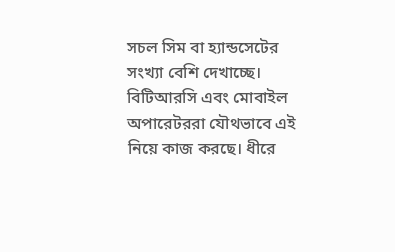সচল সিম বা হ্যান্ডসেটের সংখ্যা বেশি দেখাচ্ছে। বিটিআরসি এবং মোবাইল অপারেটররা যৌথভাবে এই নিয়ে কাজ করছে। ধীরে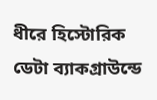ধীরে হিস্টোরিক ডেটা ব্যাকগ্রাউন্ডে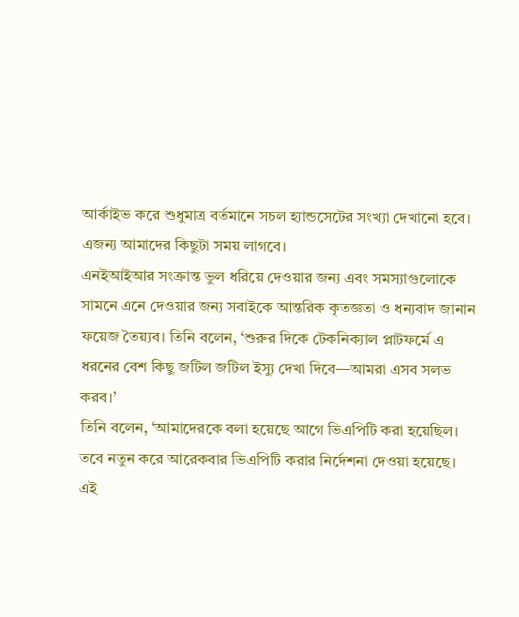আর্কাইভ করে শুধুমাত্র বর্তমানে সচল হ্যান্ডসেটের সংখ্যা দেখানো হবে। এজন্য আমাদের কিছুটা সময় লাগবে।
এনইআইআর সংক্রান্ত ভুল ধরিয়ে দেওয়ার জন্য এবং সমস্যাগুলোকে সামনে এনে দেওয়ার জন্য সবাইকে আন্তরিক কৃতজ্ঞতা ও ধন্যবাদ জানান ফয়েজ তৈয়্যব। তিনি বলেন, ‘শুরুর দিকে টেকনিক্যাল প্লাটফর্মে এ ধরনের বেশ কিছু জটিল জটিল ইস্যু দেখা দিবে—আমরা এসব সলভ করব।’
তিনি বলেন, ‘আমাদেরকে বলা হয়েছে আগে ভিএপিটি করা হয়েছিল। তবে নতুন করে আরেকবার ভিএপিটি করার নির্দেশনা দেওয়া হয়েছে।
এই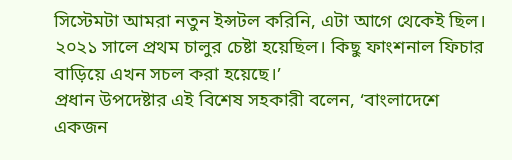সিস্টেমটা আমরা নতুন ইন্সটল করিনি, এটা আগে থেকেই ছিল। ২০২১ সালে প্রথম চালুর চেষ্টা হয়েছিল। কিছু ফাংশনাল ফিচার বাড়িয়ে এখন সচল করা হয়েছে।’
প্রধান উপদেষ্টার এই বিশেষ সহকারী বলেন, ‘বাংলাদেশে একজন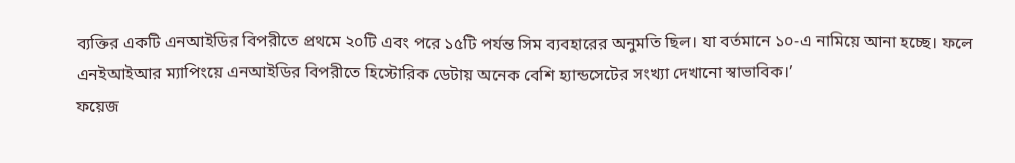ব্যক্তির একটি এনআইডির বিপরীতে প্রথমে ২০টি এবং পরে ১৫টি পর্যন্ত সিম ব্যবহারের অনুমতি ছিল। যা বর্তমানে ১০-এ নামিয়ে আনা হচ্ছে। ফলে এনইআইআর ম্যাপিংয়ে এনআইডির বিপরীতে হিস্টোরিক ডেটায় অনেক বেশি হ্যান্ডসেটের সংখ্যা দেখানো স্বাভাবিক।’
ফয়েজ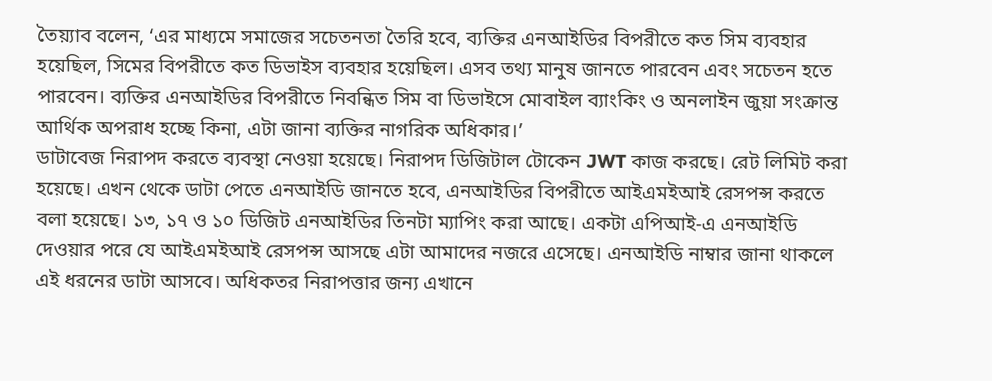তৈয়্যাব বলেন, ‘এর মাধ্যমে সমাজের সচেতনতা তৈরি হবে, ব্যক্তির এনআইডির বিপরীতে কত সিম ব্যবহার হয়েছিল, সিমের বিপরীতে কত ডিভাইস ব্যবহার হয়েছিল। এসব তথ্য মানুষ জানতে পারবেন এবং সচেতন হতে পারবেন। ব্যক্তির এনআইডির বিপরীতে নিবন্ধিত সিম বা ডিভাইসে মোবাইল ব্যাংকিং ও অনলাইন জুয়া সংক্রান্ত আর্থিক অপরাধ হচ্ছে কিনা, এটা জানা ব্যক্তির নাগরিক অধিকার।’
ডাটাবেজ নিরাপদ করতে ব্যবস্থা নেওয়া হয়েছে। নিরাপদ ডিজিটাল টোকেন JWT কাজ করছে। রেট লিমিট করা হয়েছে। এখন থেকে ডাটা পেতে এনআইডি জানতে হবে, এনআইডির বিপরীতে আইএমইআই রেসপন্স করতে বলা হয়েছে। ১৩, ১৭ ও ১০ ডিজিট এনআইডির তিনটা ম্যাপিং করা আছে। একটা এপিআই-এ এনআইডি দেওয়ার পরে যে আইএমইআই রেসপন্স আসছে এটা আমাদের নজরে এসেছে। এনআইডি নাম্বার জানা থাকলে এই ধরনের ডাটা আসবে। অধিকতর নিরাপত্তার জন্য এখানে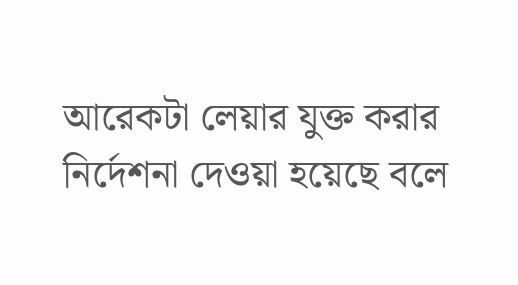আরেকটা লেয়ার যুক্ত করার নির্দেশনা দেওয়া হয়েছে বলে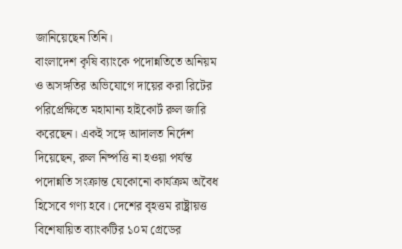জানিয়েছেন তিনি।
বাংলাদেশ কৃষি ব্যাংকে পদোন্নতিতে অনিয়ম ও অসঙ্গতির অভিযোগে দায়ের করা রিটের পরিপ্রেক্ষিতে মহামান্য হাইকোর্ট রুল জারি করেছেন। একই সঙ্গে আদালত নির্দেশ দিয়েছেন, রুল নিষ্পত্তি না হওয়া পর্যন্ত পদোন্নতি সংক্রান্ত যেকোনো কার্যক্রম অবৈধ হিসেবে গণ্য হবে। দেশের বৃহত্তম রাষ্ট্রায়ত্ত বিশেষায়িত ব্যাংকটির ১০ম গ্রেডের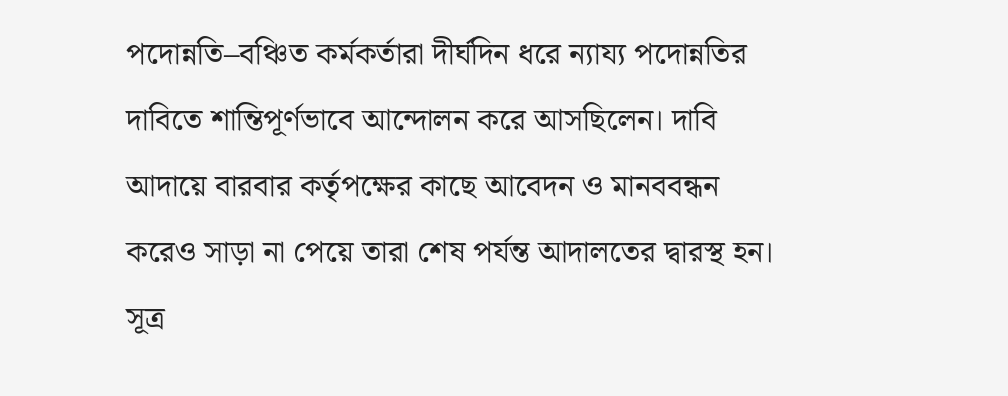পদোন্নতি–বঞ্চিত কর্মকর্তারা দীর্ঘদিন ধরে ন্যায্য পদোন্নতির দাবিতে শান্তিপূর্ণভাবে আন্দোলন করে আসছিলেন। দাবি আদায়ে বারবার কর্তৃপক্ষের কাছে আবেদন ও মানববন্ধন করেও সাড়া না পেয়ে তারা শেষ পর্যন্ত আদালতের দ্বারস্থ হন। সূত্র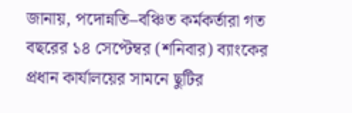জানায়, পদোন্নতি–বঞ্চিত কর্মকর্তারা গত বছরের ১৪ সেপ্টেম্বর (শনিবার) ব্যাংকের প্রধান কার্যালয়ের সামনে ছুটির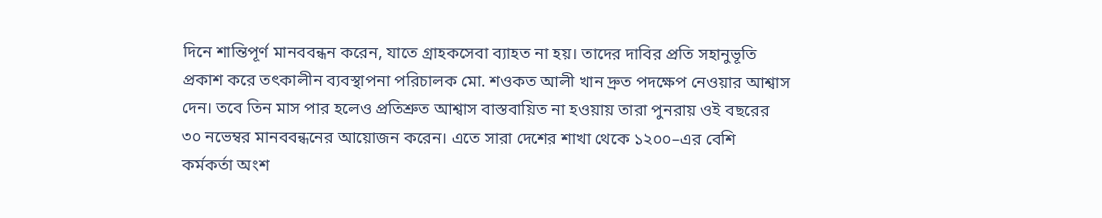দিনে শান্তিপূর্ণ মানববন্ধন করেন, যাতে গ্রাহকসেবা ব্যাহত না হয়। তাদের দাবির প্রতি সহানুভূতি প্রকাশ করে তৎকালীন ব্যবস্থাপনা পরিচালক মো. শওকত আলী খান দ্রুত পদক্ষেপ নেওয়ার আশ্বাস দেন। তবে তিন মাস পার হলেও প্রতিশ্রুত আশ্বাস বাস্তবায়িত না হওয়ায় তারা পুনরায় ওই বছরের ৩০ নভেম্বর মানববন্ধনের আয়োজন করেন। এতে সারা দেশের শাখা থেকে ১২০০–এর বেশি কর্মকর্তা অংশ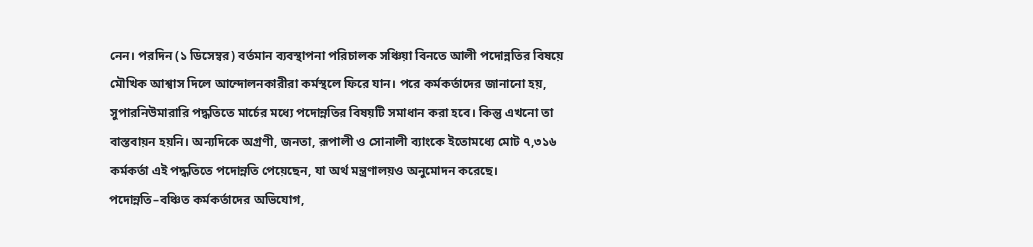নেন। পরদিন (১ ডিসেম্বর) বর্তমান ব্যবস্থাপনা পরিচালক সঞ্চিয়া বিনতে আলী পদোন্নতির বিষয়ে মৌখিক আশ্বাস দিলে আন্দোলনকারীরা কর্মস্থলে ফিরে যান। পরে কর্মকর্তাদের জানানো হয়, সুপারনিউমারারি পদ্ধতিতে মার্চের মধ্যে পদোন্নতির বিষয়টি সমাধান করা হবে। কিন্তু এখনো তা বাস্তবায়ন হয়নি। অন্যদিকে অগ্রণী, জনতা, রূপালী ও সোনালী ব্যাংকে ইতোমধ্যে মোট ৭,৩১৬ কর্মকর্তা এই পদ্ধতিতে পদোন্নতি পেয়েছেন, যা অর্থ মন্ত্রণালয়ও অনুমোদন করেছে। পদোন্নতি–বঞ্চিত কর্মকর্তাদের অভিযোগ,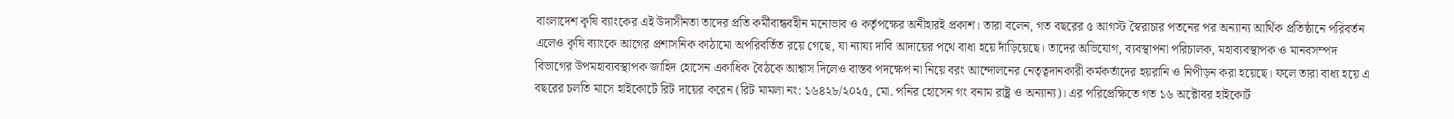বাংলাদেশ কৃষি ব্যাংকের এই উদাসীনতা তাদের প্রতি কর্মীবান্ধবহীন মনোভাব ও কর্তৃপক্ষের অনীহারই প্রকাশ। তারা বলেন, গত বছরের ৫ আগস্ট স্বৈরাচার পতনের পর অন্যান্য আর্থিক প্রতিষ্ঠানে পরিবর্তন এলেও কৃষি ব্যাংকে আগের প্রশাসনিক কাঠামো অপরিবর্তিত রয়ে গেছে, যা ন্যায্য দাবি আদায়ের পথে বাধা হয়ে দাঁড়িয়েছে। তাদের অভিযোগ, ব্যবস্থাপনা পরিচালক, মহাব্যবস্থাপক ও মানবসম্পদ বিভাগের উপমহাব্যবস্থাপক জাহিদ হোসেন একাধিক বৈঠকে আশ্বাস দিলেও বাস্তব পদক্ষেপ না নিয়ে বরং আন্দোলনের নেতৃত্বদানকারী কর্মকর্তাদের হয়রানি ও নিপীড়ন করা হয়েছে। ফলে তারা বাধ্য হয়ে এ বছরের চলতি মাসে হাইকোর্টে রিট দায়ের করেন (রিট মামলা নং: ১৬৪২৮/২০২৫, মো. পনির হোসেন গং বনাম রাষ্ট্র ও অন্যান্য)। এর পরিপ্রেক্ষিতে গত ১৬ অক্টোবর হাইকোর্ট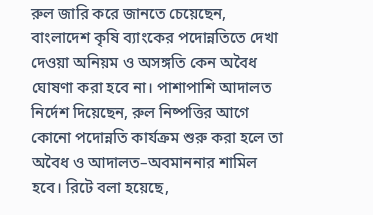রুল জারি করে জানতে চেয়েছেন, বাংলাদেশ কৃষি ব্যাংকের পদোন্নতিতে দেখা দেওয়া অনিয়ম ও অসঙ্গতি কেন অবৈধ ঘোষণা করা হবে না। পাশাপাশি আদালত নির্দেশ দিয়েছেন, রুল নিষ্পত্তির আগে কোনো পদোন্নতি কার্যক্রম শুরু করা হলে তা অবৈধ ও আদালত–অবমাননার শামিল হবে। রিটে বলা হয়েছে,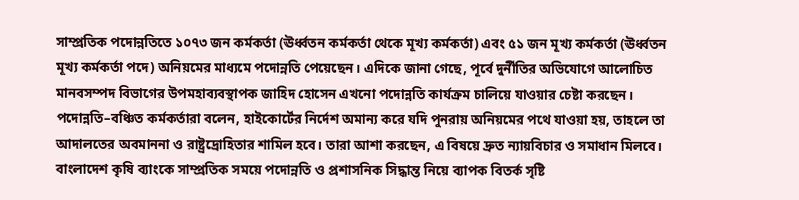সাম্প্রতিক পদোন্নতিতে ১০৭৩ জন কর্মকর্তা (ঊর্ধ্বতন কর্মকর্তা থেকে মূখ্য কর্মকর্তা) এবং ৫১ জন মূখ্য কর্মকর্তা (ঊর্ধ্বতন মূখ্য কর্মকর্তা পদে) অনিয়মের মাধ্যমে পদোন্নতি পেয়েছেন। এদিকে জানা গেছে, পূর্বে দুর্নীতির অভিযোগে আলোচিত মানবসম্পদ বিভাগের উপমহাব্যবস্থাপক জাহিদ হোসেন এখনো পদোন্নতি কার্যক্রম চালিয়ে যাওয়ার চেষ্টা করছেন। পদোন্নতি–বঞ্চিত কর্মকর্তারা বলেন, হাইকোর্টের নির্দেশ অমান্য করে যদি পুনরায় অনিয়মের পথে যাওয়া হয়, তাহলে তা আদালতের অবমাননা ও রাষ্ট্রদ্রোহিতার শামিল হবে। তারা আশা করছেন, এ বিষয়ে দ্রুত ন্যায়বিচার ও সমাধান মিলবে।
বাংলাদেশ কৃষি ব্যাংকে সাম্প্রতিক সময়ে পদোন্নতি ও প্রশাসনিক সিদ্ধান্ত নিয়ে ব্যাপক বিতর্ক সৃষ্টি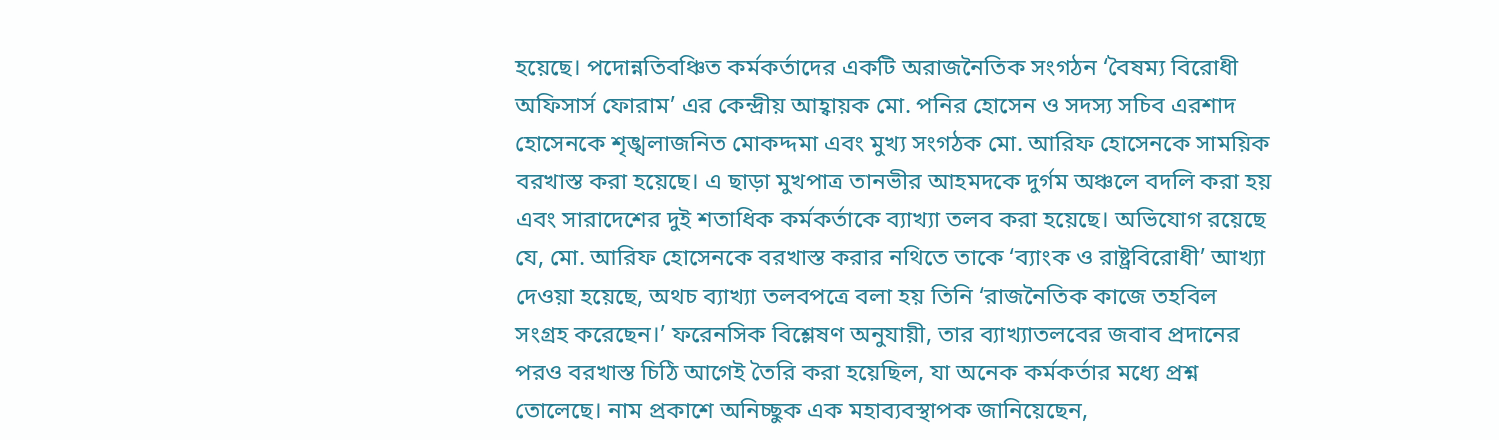হয়েছে। পদোন্নতিবঞ্চিত কর্মকর্তাদের একটি অরাজনৈতিক সংগঠন ‘বৈষম্য বিরোধী অফিসার্স ফোরাম’ এর কেন্দ্রীয় আহ্বায়ক মো. পনির হোসেন ও সদস্য সচিব এরশাদ হোসেনকে শৃঙ্খলাজনিত মোকদ্দমা এবং মুখ্য সংগঠক মো. আরিফ হোসেনকে সাময়িক বরখাস্ত করা হয়েছে। এ ছাড়া মুখপাত্র তানভীর আহমদকে দুর্গম অঞ্চলে বদলি করা হয় এবং সারাদেশের দুই শতাধিক কর্মকর্তাকে ব্যাখ্যা তলব করা হয়েছে। অভিযোগ রয়েছে যে, মো. আরিফ হোসেনকে বরখাস্ত করার নথিতে তাকে ‘ব্যাংক ও রাষ্ট্রবিরোধী’ আখ্যা দেওয়া হয়েছে, অথচ ব্যাখ্যা তলবপত্রে বলা হয় তিনি ‘রাজনৈতিক কাজে তহবিল সংগ্রহ করেছেন।’ ফরেনসিক বিশ্লেষণ অনুযায়ী, তার ব্যাখ্যাতলবের জবাব প্রদানের পরও বরখাস্ত চিঠি আগেই তৈরি করা হয়েছিল, যা অনেক কর্মকর্তার মধ্যে প্রশ্ন তোলেছে। নাম প্রকাশে অনিচ্ছুক এক মহাব্যবস্থাপক জানিয়েছেন,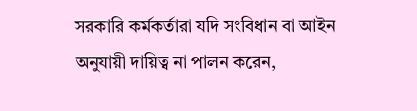সরকারি কর্মকর্তারা যদি সংবিধান বা আইন অনুযায়ী দায়িত্ব না পালন করেন,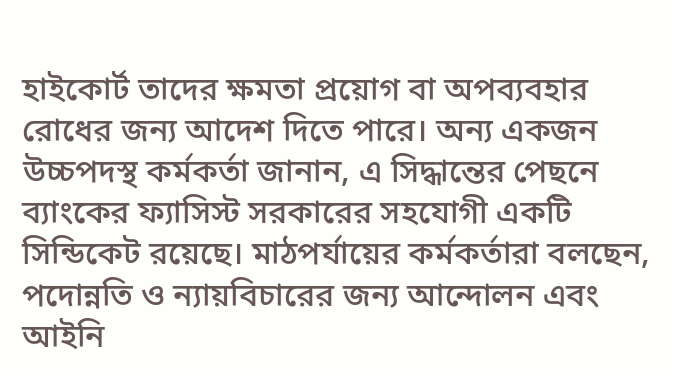হাইকোর্ট তাদের ক্ষমতা প্রয়োগ বা অপব্যবহার রোধের জন্য আদেশ দিতে পারে। অন্য একজন উচ্চপদস্থ কর্মকর্তা জানান, এ সিদ্ধান্তের পেছনে ব্যাংকের ফ্যাসিস্ট সরকারের সহযোগী একটি সিন্ডিকেট রয়েছে। মাঠপর্যায়ের কর্মকর্তারা বলছেন, পদোন্নতি ও ন্যায়বিচারের জন্য আন্দোলন এবং আইনি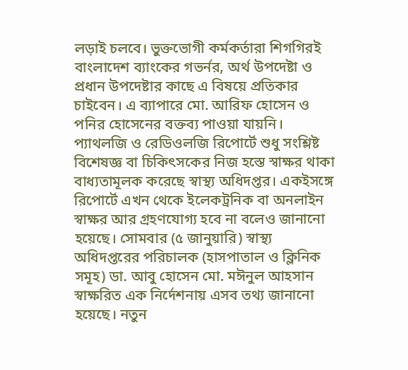লড়াই চলবে। ভুক্তভোগী কর্মকর্তারা শিগগিরই বাংলাদেশ ব্যাংকের গভর্নর, অর্থ উপদেষ্টা ও প্রধান উপদেষ্টার কাছে এ বিষয়ে প্রতিকার চাইবেন। এ ব্যাপারে মো. আরিফ হোসেন ও পনির হোসেনের বক্তব্য পাওয়া যায়নি।
প্যাথলজি ও রেডিওলজি রিপোর্টে শুধু সংশ্লিষ্ট বিশেষজ্ঞ বা চিকিৎসকের নিজ হস্তে স্বাক্ষর থাকা বাধ্যতামূলক করেছে স্বাস্থ্য অধিদপ্তর। একইসঙ্গে রিপোর্টে এখন থেকে ইলেকট্রনিক বা অনলাইন স্বাক্ষর আর গ্রহণযোগ্য হবে না বলেও জানানো হয়েছে। সোমবার (৫ জানুয়ারি) স্বাস্থ্য অধিদপ্তরের পরিচালক (হাসপাতাল ও ক্লিনিক সমূহ) ডা. আবু হোসেন মো. মঈনুল আহসান স্বাক্ষরিত এক নির্দেশনায় এসব তথ্য জানানো হয়েছে। নতুন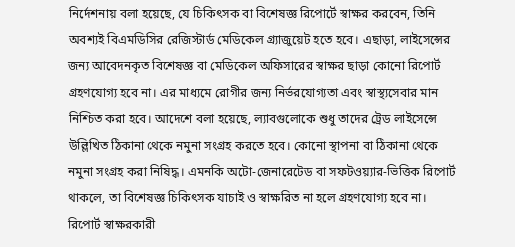নির্দেশনায় বলা হয়েছে, যে চিকিৎসক বা বিশেষজ্ঞ রিপোর্টে স্বাক্ষর করবেন, তিনি অবশ্যই বিএমডিসির রেজিস্টার্ড মেডিকেল গ্র্যাজুয়েট হতে হবে। এছাড়া, লাইসেন্সের জন্য আবেদনকৃত বিশেষজ্ঞ বা মেডিকেল অফিসারের স্বাক্ষর ছাড়া কোনো রিপোর্ট গ্রহণযোগ্য হবে না। এর মাধ্যমে রোগীর জন্য নির্ভরযোগ্যতা এবং স্বাস্থ্যসেবার মান নিশ্চিত করা হবে। আদেশে বলা হয়েছে, ল্যাবগুলোকে শুধু তাদের ট্রেড লাইসেন্সে উল্লিখিত ঠিকানা থেকে নমুনা সংগ্রহ করতে হবে। কোনো স্থাপনা বা ঠিকানা থেকে নমুনা সংগ্রহ করা নিষিদ্ধ। এমনকি অটো-জেনারেটেড বা সফটওয়্যার-ভিত্তিক রিপোর্ট থাকলে, তা বিশেষজ্ঞ চিকিৎসক যাচাই ও স্বাক্ষরিত না হলে গ্রহণযোগ্য হবে না। রিপোর্ট স্বাক্ষরকারী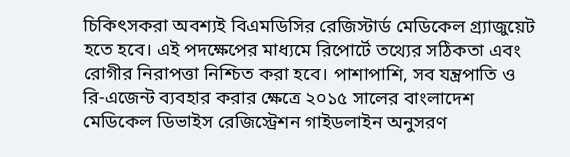চিকিৎসকরা অবশ্যই বিএমডিসির রেজিস্টার্ড মেডিকেল গ্র্যাজুয়েট হতে হবে। এই পদক্ষেপের মাধ্যমে রিপোর্টে তথ্যের সঠিকতা এবং রোগীর নিরাপত্তা নিশ্চিত করা হবে। পাশাপাশি, সব যন্ত্রপাতি ও রি-এজেন্ট ব্যবহার করার ক্ষেত্রে ২০১৫ সালের বাংলাদেশ মেডিকেল ডিভাইস রেজিস্ট্রেশন গাইডলাইন অনুসরণ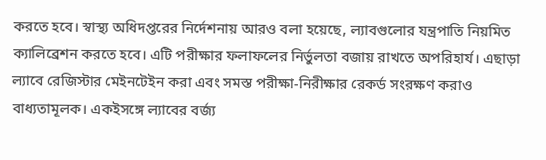করতে হবে। স্বাস্থ্য অধিদপ্তরের নির্দেশনায় আরও বলা হয়েছে, ল্যাবগুলোর যন্ত্রপাতি নিয়মিত ক্যালিব্রেশন করতে হবে। এটি পরীক্ষার ফলাফলের নির্ভুলতা বজায় রাখতে অপরিহার্য। এছাড়া ল্যাবে রেজিস্টার মেইনটেইন করা এবং সমস্ত পরীক্ষা-নিরীক্ষার রেকর্ড সংরক্ষণ করাও বাধ্যতামূলক। একইসঙ্গে ল্যাবের বর্জ্য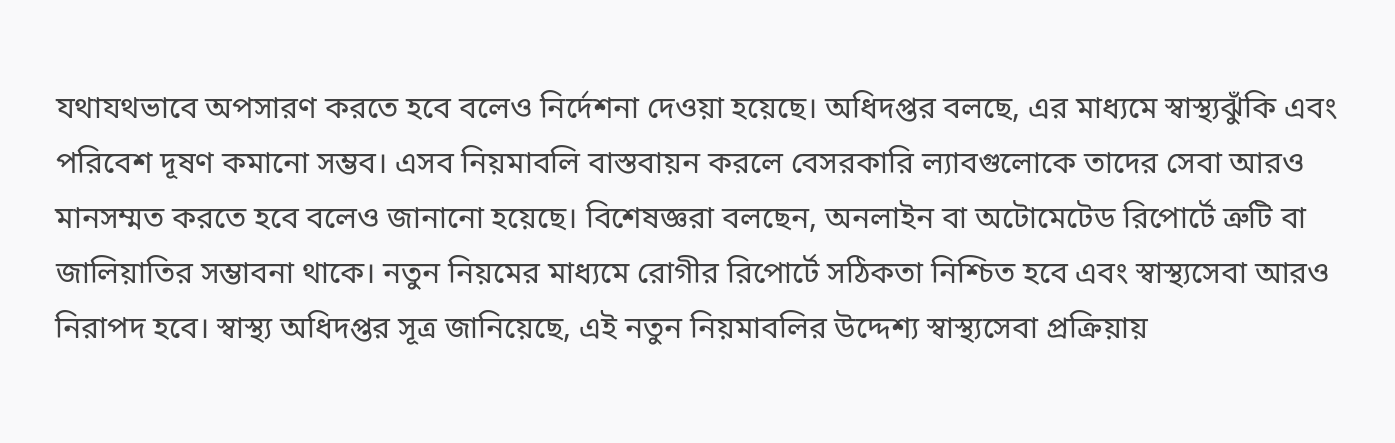যথাযথভাবে অপসারণ করতে হবে বলেও নির্দেশনা দেওয়া হয়েছে। অধিদপ্তর বলছে, এর মাধ্যমে স্বাস্থ্যঝুঁকি এবং পরিবেশ দূষণ কমানো সম্ভব। এসব নিয়মাবলি বাস্তবায়ন করলে বেসরকারি ল্যাবগুলোকে তাদের সেবা আরও মানসম্মত করতে হবে বলেও জানানো হয়েছে। বিশেষজ্ঞরা বলছেন, অনলাইন বা অটোমেটেড রিপোর্টে ত্রুটি বা জালিয়াতির সম্ভাবনা থাকে। নতুন নিয়মের মাধ্যমে রোগীর রিপোর্টে সঠিকতা নিশ্চিত হবে এবং স্বাস্থ্যসেবা আরও নিরাপদ হবে। স্বাস্থ্য অধিদপ্তর সূত্র জানিয়েছে, এই নতুন নিয়মাবলির উদ্দেশ্য স্বাস্থ্যসেবা প্রক্রিয়ায়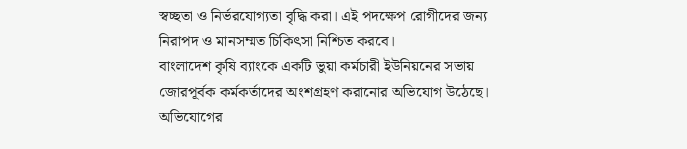স্বচ্ছতা ও নির্ভরযোগ্যতা বৃদ্ধি করা। এই পদক্ষেপ রোগীদের জন্য নিরাপদ ও মানসম্মত চিকিৎসা নিশ্চিত করবে।
বাংলাদেশ কৃষি ব্যাংকে একটি ভুয়া কর্মচারী ইউনিয়নের সভায় জোরপূর্বক কর্মকর্তাদের অংশগ্রহণ করানোর অভিযোগ উঠেছে। অভিযোগের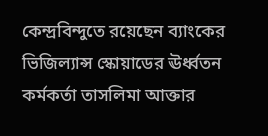কেন্দ্রবিন্দুতে রয়েছেন ব্যাংকের ভিজিল্যান্স স্কোয়াডের ঊর্ধ্বতন কর্মকর্তা তাসলিমা আক্তার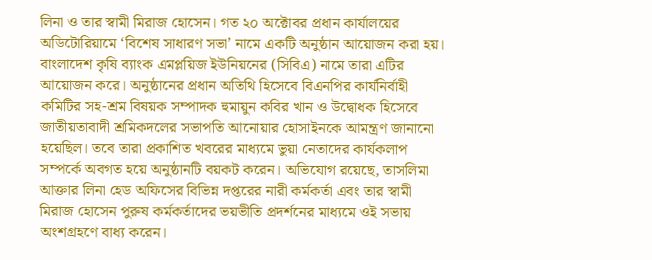লিনা ও তার স্বামী মিরাজ হোসেন। গত ২০ অক্টোবর প্রধান কার্যালয়ের অডিটোরিয়ামে ‘বিশেষ সাধারণ সভা’ নামে একটি অনুষ্ঠান আয়োজন করা হয়। বাংলাদেশ কৃষি ব্যাংক এমপ্লয়িজ ইউনিয়নের (সিবিএ) নামে তারা এটির আয়োজন করে। অনুষ্ঠানের প্রধান অতিথি হিসেবে বিএনপির কার্যনির্বাহী কমিটির সহ-শ্রম বিষয়ক সম্পাদক হুমায়ুন কবির খান ও উদ্বোধক হিসেবে জাতীয়তাবাদী শ্রমিকদলের সভাপতি আনোয়ার হোসাইনকে আমন্ত্রণ জানানো হয়েছিল। তবে তারা প্রকাশিত খবরের মাধ্যমে ভুয়া নেতাদের কার্যকলাপ সম্পর্কে অবগত হয়ে অনুষ্ঠানটি বয়কট করেন। অভিযোগ রয়েছে, তাসলিমা আক্তার লিনা হেড অফিসের বিভিন্ন দপ্তরের নারী কর্মকর্তা এবং তার স্বামী মিরাজ হোসেন পুরুষ কর্মকর্তাদের ভয়ভীতি প্রদর্শনের মাধ্যমে ওই সভায় অংশগ্রহণে বাধ্য করেন।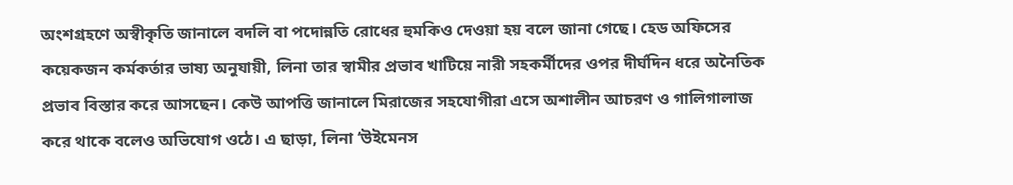অংশগ্রহণে অস্বীকৃতি জানালে বদলি বা পদোন্নতি রোধের হুমকিও দেওয়া হয় বলে জানা গেছে। হেড অফিসের কয়েকজন কর্মকর্তার ভাষ্য অনুযায়ী, লিনা তার স্বামীর প্রভাব খাটিয়ে নারী সহকর্মীদের ওপর দীর্ঘদিন ধরে অনৈতিক প্রভাব বিস্তার করে আসছেন। কেউ আপত্তি জানালে মিরাজের সহযোগীরা এসে অশালীন আচরণ ও গালিগালাজ করে থাকে বলেও অভিযোগ ওঠে। এ ছাড়া, লিনা ‘উইমেনস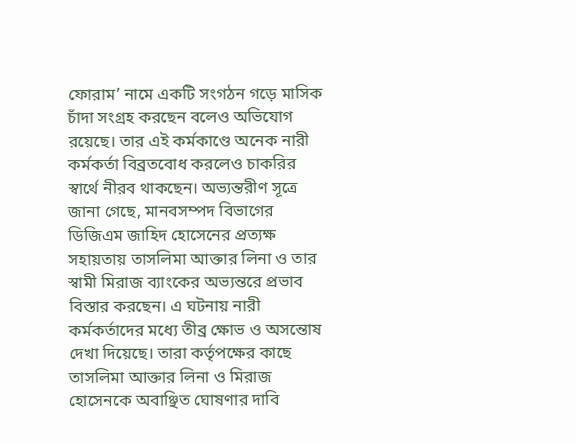ফোরাম’ নামে একটি সংগঠন গড়ে মাসিক চাঁদা সংগ্রহ করছেন বলেও অভিযোগ রয়েছে। তার এই কর্মকাণ্ডে অনেক নারী কর্মকর্তা বিব্রতবোধ করলেও চাকরির স্বার্থে নীরব থাকছেন। অভ্যন্তরীণ সূত্রে জানা গেছে, মানবসম্পদ বিভাগের ডিজিএম জাহিদ হোসেনের প্রত্যক্ষ সহায়তায় তাসলিমা আক্তার লিনা ও তার স্বামী মিরাজ ব্যাংকের অভ্যন্তরে প্রভাব বিস্তার করছেন। এ ঘটনায় নারী কর্মকর্তাদের মধ্যে তীব্র ক্ষোভ ও অসন্তোষ দেখা দিয়েছে। তারা কর্তৃপক্ষের কাছে তাসলিমা আক্তার লিনা ও মিরাজ হোসেনকে অবাঞ্ছিত ঘোষণার দাবি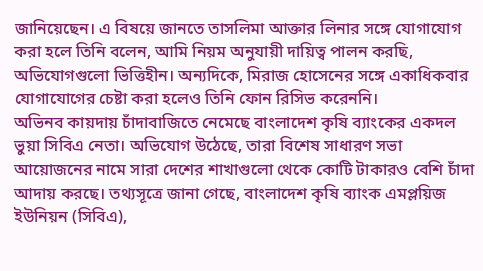জানিয়েছেন। এ বিষয়ে জানতে তাসলিমা আক্তার লিনার সঙ্গে যোগাযোগ করা হলে তিনি বলেন, আমি নিয়ম অনুযায়ী দায়িত্ব পালন করছি, অভিযোগগুলো ভিত্তিহীন। অন্যদিকে, মিরাজ হোসেনের সঙ্গে একাধিকবার যোগাযোগের চেষ্টা করা হলেও তিনি ফোন রিসিভ করেননি।
অভিনব কায়দায় চাঁদাবাজিতে নেমেছে বাংলাদেশ কৃষি ব্যাংকের একদল ভুয়া সিবিএ নেতা। অভিযোগ উঠেছে, তারা বিশেষ সাধারণ সভা আয়োজনের নামে সারা দেশের শাখাগুলো থেকে কোটি টাকারও বেশি চাঁদা আদায় করছে। তথ্যসূত্রে জানা গেছে, বাংলাদেশ কৃষি ব্যাংক এমপ্লয়িজ ইউনিয়ন (সিবিএ),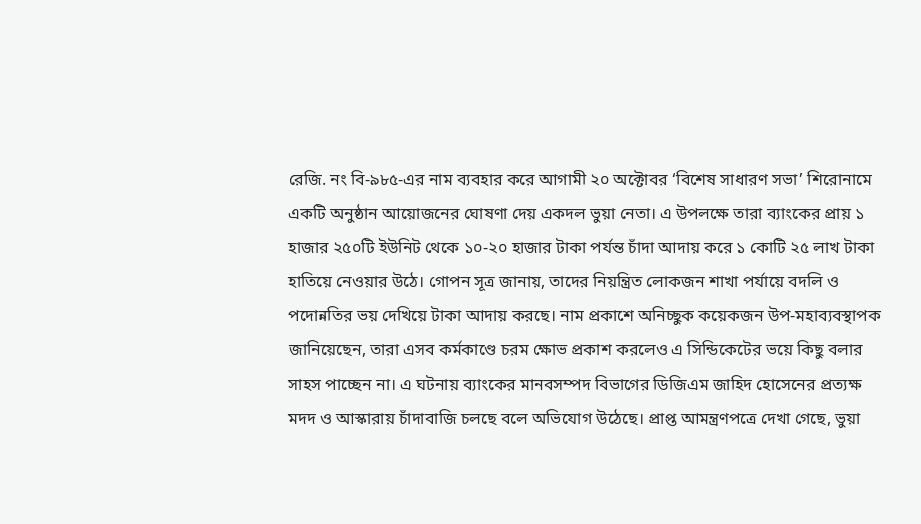রেজি. নং বি-৯৮৫-এর নাম ব্যবহার করে আগামী ২০ অক্টোবর ‘বিশেষ সাধারণ সভা’ শিরোনামে একটি অনুষ্ঠান আয়োজনের ঘোষণা দেয় একদল ভুয়া নেতা। এ উপলক্ষে তারা ব্যাংকের প্রায় ১ হাজার ২৫০টি ইউনিট থেকে ১০-২০ হাজার টাকা পর্যন্ত চাঁদা আদায় করে ১ কোটি ২৫ লাখ টাকা হাতিয়ে নেওয়ার উঠে। গোপন সূত্র জানায়, তাদের নিয়ন্ত্রিত লোকজন শাখা পর্যায়ে বদলি ও পদোন্নতির ভয় দেখিয়ে টাকা আদায় করছে। নাম প্রকাশে অনিচ্ছুক কয়েকজন উপ-মহাব্যবস্থাপক জানিয়েছেন, তারা এসব কর্মকাণ্ডে চরম ক্ষোভ প্রকাশ করলেও এ সিন্ডিকেটের ভয়ে কিছু বলার সাহস পাচ্ছেন না। এ ঘটনায় ব্যাংকের মানবসম্পদ বিভাগের ডিজিএম জাহিদ হোসেনের প্রত্যক্ষ মদদ ও আস্কারায় চাঁদাবাজি চলছে বলে অভিযোগ উঠেছে। প্রাপ্ত আমন্ত্রণপত্রে দেখা গেছে, ভুয়া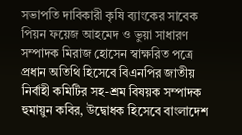সভাপতি দাবিকারী কৃষি ব্যাংকের সাবেক পিয়ন ফয়েজ আহমেদ ও ভুয়া সাধারণ সম্পাদক মিরাজ হোসেন স্বাক্ষরিত পত্রে প্রধান অতিথি হিসেবে বিএনপির জাতীয় নির্বাহী কমিটির সহ-শ্রম বিষয়ক সম্পাদক হুমায়ুন কবির, উদ্বোধক হিসেবে বাংলাদেশ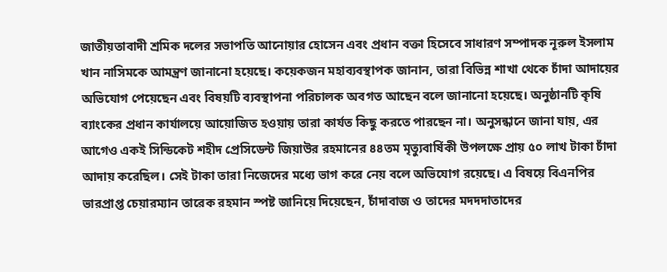জাতীয়তাবাদী শ্রমিক দলের সভাপতি আনোয়ার হোসেন এবং প্রধান বক্তা হিসেবে সাধারণ সম্পাদক নূরুল ইসলাম খান নাসিমকে আমন্ত্রণ জানানো হয়েছে। কয়েকজন মহাব্যবস্থাপক জানান, তারা বিভিন্ন শাখা থেকে চাঁদা আদায়ের অভিযোগ পেয়েছেন এবং বিষয়টি ব্যবস্থাপনা পরিচালক অবগত আছেন বলে জানানো হয়েছে। অনুষ্ঠানটি কৃষি ব্যাংকের প্রধান কার্যালয়ে আয়োজিত হওয়ায় তারা কার্যত কিছু করতে পারছেন না। অনুসন্ধানে জানা যায়, এর আগেও একই সিন্ডিকেট শহীদ প্রেসিডেন্ট জিয়াউর রহমানের ৪৪তম মৃত্যুবার্ষিকী উপলক্ষে প্রায় ৫০ লাখ টাকা চাঁদা আদায় করেছিল। সেই টাকা তারা নিজেদের মধ্যে ভাগ করে নেয় বলে অভিযোগ রয়েছে। এ বিষয়ে বিএনপির ভারপ্রাপ্ত চেয়ারম্যান তারেক রহমান স্পষ্ট জানিয়ে দিয়েছেন, চাঁদাবাজ ও তাদের মদদদাতাদের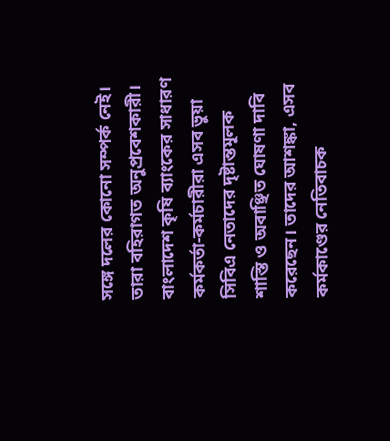সঙ্গে দলের কোনো সম্পর্ক নেই। তারা বহিরাগত অনুপ্রবেশকারী। বাংলাদেশ কৃষি ব্যাংকের সাধারণ কর্মকর্তা-কর্মচারীরা এসব ভুয়া সিবিএ নেতাদের দৃষ্টান্তমূলক শাস্তি ও অবাঞ্ছিত ঘোষণা দাবি করেছেন। তাদের আশঙ্কা, এসব কর্মকাণ্ডের নেতিবাচক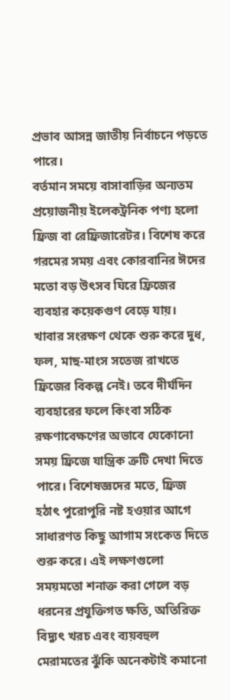প্রভাব আসন্ন জাতীয় নির্বাচনে পড়তে পারে।
বর্তমান সময়ে বাসাবাড়ির অন্যতম প্রয়োজনীয় ইলেকট্রনিক পণ্য হলো ফ্রিজ বা রেফ্রিজারেটর। বিশেষ করে গরমের সময় এবং কোরবানির ঈদের মতো বড় উৎসব ঘিরে ফ্রিজের ব্যবহার কয়েকগুণ বেড়ে যায়। খাবার সংরক্ষণ থেকে শুরু করে দুধ, ফল, মাছ-মাংস সতেজ রাখতে ফ্রিজের বিকল্প নেই। তবে দীর্ঘদিন ব্যবহারের ফলে কিংবা সঠিক রক্ষণাবেক্ষণের অভাবে যেকোনো সময় ফ্রিজে যান্ত্রিক ত্রুটি দেখা দিতে পারে। বিশেষজ্ঞদের মতে, ফ্রিজ হঠাৎ পুরোপুরি নষ্ট হওয়ার আগে সাধারণত কিছু আগাম সংকেত দিতে শুরু করে। এই লক্ষণগুলো সময়মতো শনাক্ত করা গেলে বড় ধরনের প্রযুক্তিগত ক্ষতি, অতিরিক্ত বিদ্যুৎ খরচ এবং ব্যয়বহুল মেরামতের ঝুঁকি অনেকটাই কমানো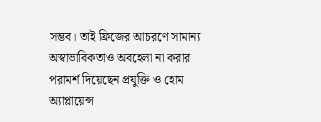সম্ভব। তাই ফ্রিজের আচরণে সামান্য অস্বাভাবিকতাও অবহেলা না করার পরামর্শ দিয়েছেন প্রযুক্তি ও হোম অ্যাপ্লায়েন্স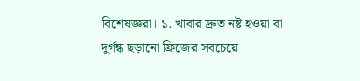বিশেষজ্ঞরা। ১. খাবার দ্রুত নষ্ট হওয়া বা দুর্গন্ধ ছড়ানো ফ্রিজের সবচেয়ে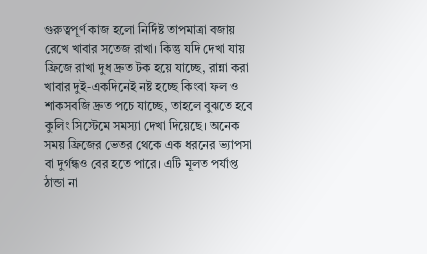গুরুত্বপূর্ণ কাজ হলো নির্দিষ্ট তাপমাত্রা বজায় রেখে খাবার সতেজ রাখা। কিন্তু যদি দেখা যায় ফ্রিজে রাখা দুধ দ্রুত টক হয়ে যাচ্ছে, রান্না করা খাবার দুই-একদিনেই নষ্ট হচ্ছে কিংবা ফল ও শাকসবজি দ্রুত পচে যাচ্ছে, তাহলে বুঝতে হবে কুলিং সিস্টেমে সমস্যা দেখা দিয়েছে। অনেক সময় ফ্রিজের ভেতর থেকে এক ধরনের ভ্যাপসা বা দুর্গন্ধও বের হতে পারে। এটি মূলত পর্যাপ্ত ঠান্ডা না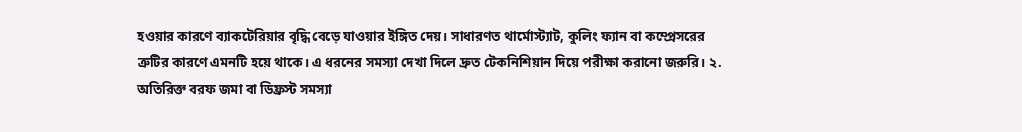হওয়ার কারণে ব্যাকটেরিয়ার বৃদ্ধি বেড়ে যাওয়ার ইঙ্গিত দেয়। সাধারণত থার্মোস্ট্যাট, কুলিং ফ্যান বা কম্প্রেসরের ত্রুটির কারণে এমনটি হয়ে থাকে। এ ধরনের সমস্যা দেখা দিলে দ্রুত টেকনিশিয়ান দিয়ে পরীক্ষা করানো জরুরি। ২. অতিরিক্ত বরফ জমা বা ডিফ্রস্ট সমস্যা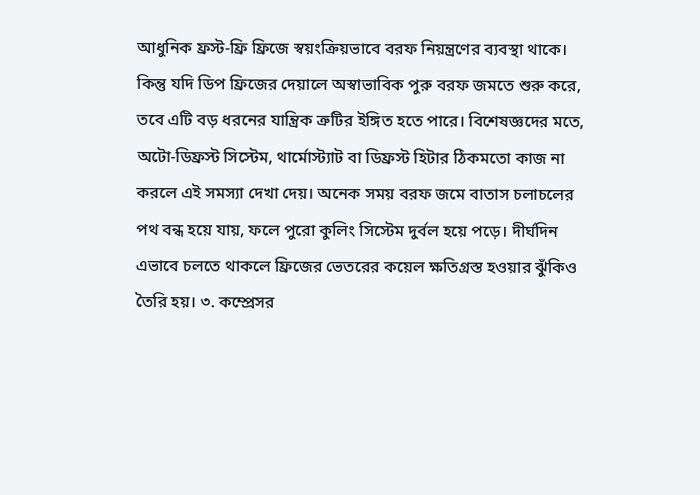আধুনিক ফ্রস্ট-ফ্রি ফ্রিজে স্বয়ংক্রিয়ভাবে বরফ নিয়ন্ত্রণের ব্যবস্থা থাকে। কিন্তু যদি ডিপ ফ্রিজের দেয়ালে অস্বাভাবিক পুরু বরফ জমতে শুরু করে, তবে এটি বড় ধরনের যান্ত্রিক ত্রুটির ইঙ্গিত হতে পারে। বিশেষজ্ঞদের মতে, অটো-ডিফ্রস্ট সিস্টেম, থার্মোস্ট্যাট বা ডিফ্রস্ট হিটার ঠিকমতো কাজ না করলে এই সমস্যা দেখা দেয়। অনেক সময় বরফ জমে বাতাস চলাচলের পথ বন্ধ হয়ে যায়, ফলে পুরো কুলিং সিস্টেম দুর্বল হয়ে পড়ে। দীর্ঘদিন এভাবে চলতে থাকলে ফ্রিজের ভেতরের কয়েল ক্ষতিগ্রস্ত হওয়ার ঝুঁকিও তৈরি হয়। ৩. কম্প্রেসর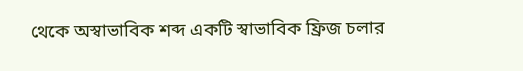থেকে অস্বাভাবিক শব্দ একটি স্বাভাবিক ফ্রিজ চলার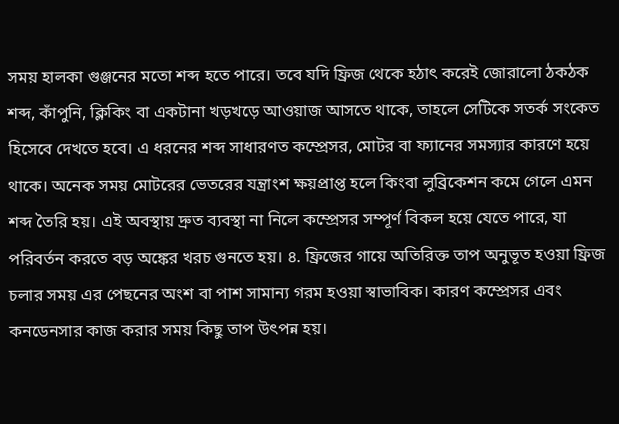সময় হালকা গুঞ্জনের মতো শব্দ হতে পারে। তবে যদি ফ্রিজ থেকে হঠাৎ করেই জোরালো ঠকঠক শব্দ, কাঁপুনি, ক্লিকিং বা একটানা খড়খড়ে আওয়াজ আসতে থাকে, তাহলে সেটিকে সতর্ক সংকেত হিসেবে দেখতে হবে। এ ধরনের শব্দ সাধারণত কম্প্রেসর, মোটর বা ফ্যানের সমস্যার কারণে হয়ে থাকে। অনেক সময় মোটরের ভেতরের যন্ত্রাংশ ক্ষয়প্রাপ্ত হলে কিংবা লুব্রিকেশন কমে গেলে এমন শব্দ তৈরি হয়। এই অবস্থায় দ্রুত ব্যবস্থা না নিলে কম্প্রেসর সম্পূর্ণ বিকল হয়ে যেতে পারে, যা পরিবর্তন করতে বড় অঙ্কের খরচ গুনতে হয়। ৪. ফ্রিজের গায়ে অতিরিক্ত তাপ অনুভূত হওয়া ফ্রিজ চলার সময় এর পেছনের অংশ বা পাশ সামান্য গরম হওয়া স্বাভাবিক। কারণ কম্প্রেসর এবং কনডেনসার কাজ করার সময় কিছু তাপ উৎপন্ন হয়।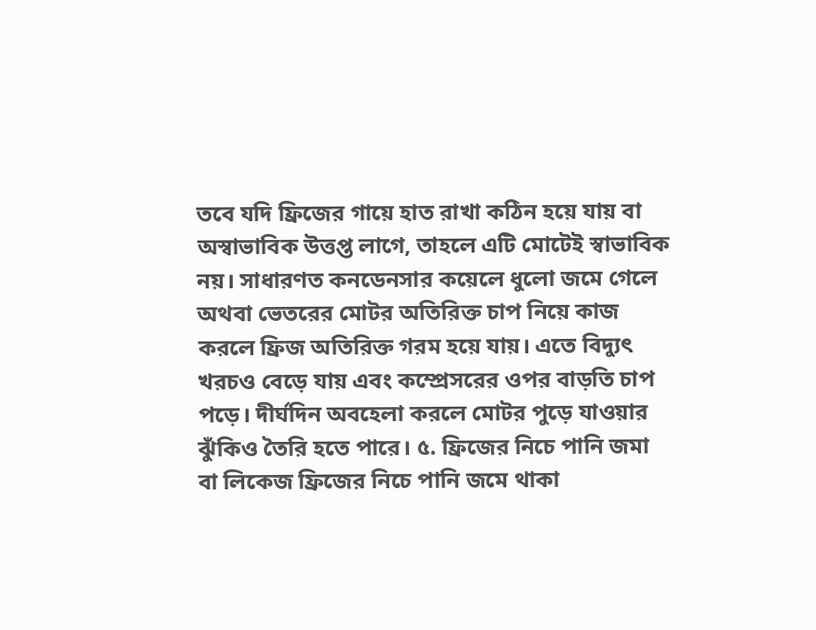তবে যদি ফ্রিজের গায়ে হাত রাখা কঠিন হয়ে যায় বা অস্বাভাবিক উত্তপ্ত লাগে, তাহলে এটি মোটেই স্বাভাবিক নয়। সাধারণত কনডেনসার কয়েলে ধুলো জমে গেলে অথবা ভেতরের মোটর অতিরিক্ত চাপ নিয়ে কাজ করলে ফ্রিজ অতিরিক্ত গরম হয়ে যায়। এতে বিদ্যুৎ খরচও বেড়ে যায় এবং কম্প্রেসরের ওপর বাড়তি চাপ পড়ে। দীর্ঘদিন অবহেলা করলে মোটর পুড়ে যাওয়ার ঝুঁকিও তৈরি হতে পারে। ৫. ফ্রিজের নিচে পানি জমা বা লিকেজ ফ্রিজের নিচে পানি জমে থাকা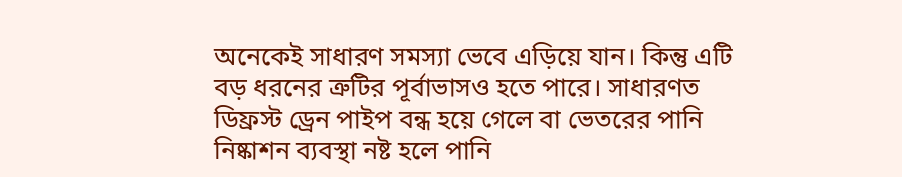অনেকেই সাধারণ সমস্যা ভেবে এড়িয়ে যান। কিন্তু এটি বড় ধরনের ত্রুটির পূর্বাভাসও হতে পারে। সাধারণত ডিফ্রস্ট ড্রেন পাইপ বন্ধ হয়ে গেলে বা ভেতরের পানি নিষ্কাশন ব্যবস্থা নষ্ট হলে পানি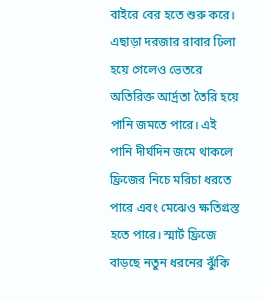বাইরে বের হতে শুরু করে। এছাড়া দরজার রাবার ঢিলা হয়ে গেলেও ভেতরে অতিরিক্ত আর্দ্রতা তৈরি হয়ে পানি জমতে পারে। এই পানি দীর্ঘদিন জমে থাকলে ফ্রিজের নিচে মরিচা ধরতে পারে এবং মেঝেও ক্ষতিগ্রস্ত হতে পারে। স্মার্ট ফ্রিজে বাড়ছে নতুন ধরনের ঝুঁকি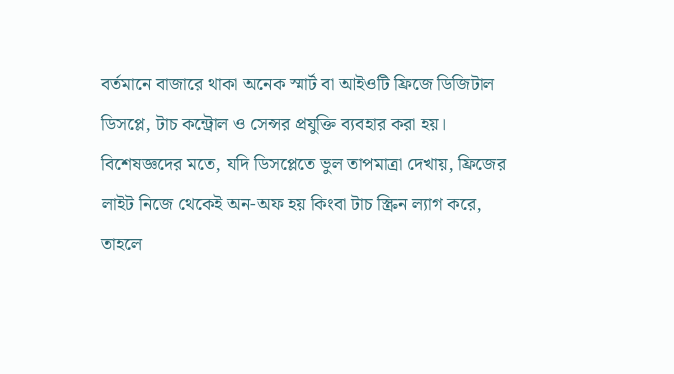বর্তমানে বাজারে থাকা অনেক স্মার্ট বা আইওটি ফ্রিজে ডিজিটাল ডিসপ্লে, টাচ কন্ট্রোল ও সেন্সর প্রযুক্তি ব্যবহার করা হয়। বিশেষজ্ঞদের মতে, যদি ডিসপ্লেতে ভুল তাপমাত্রা দেখায়, ফ্রিজের লাইট নিজে থেকেই অন-অফ হয় কিংবা টাচ স্ক্রিন ল্যাগ করে, তাহলে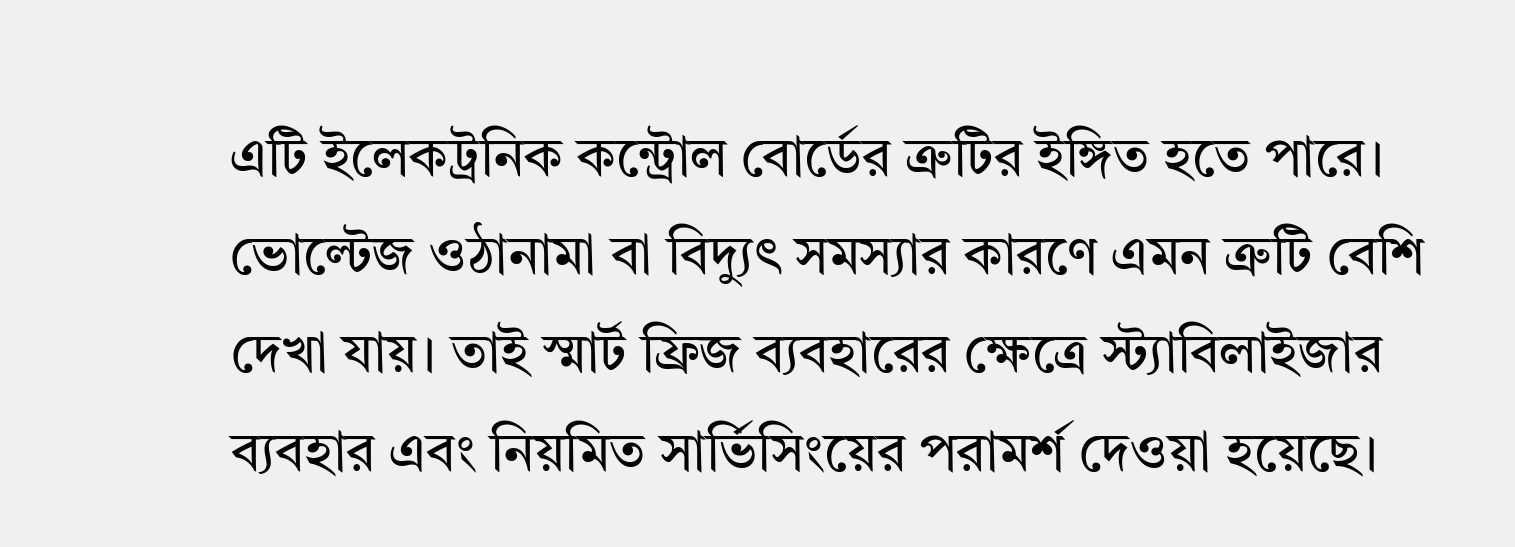এটি ইলেকট্রনিক কন্ট্রোল বোর্ডের ত্রুটির ইঙ্গিত হতে পারে। ভোল্টেজ ওঠানামা বা বিদ্যুৎ সমস্যার কারণে এমন ত্রুটি বেশি দেখা যায়। তাই স্মার্ট ফ্রিজ ব্যবহারের ক্ষেত্রে স্ট্যাবিলাইজার ব্যবহার এবং নিয়মিত সার্ভিসিংয়ের পরামর্শ দেওয়া হয়েছে।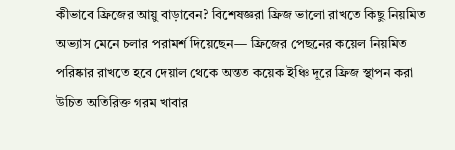কীভাবে ফ্রিজের আয়ু বাড়াবেন? বিশেষজ্ঞরা ফ্রিজ ভালো রাখতে কিছু নিয়মিত অভ্যাস মেনে চলার পরামর্শ দিয়েছেন— ফ্রিজের পেছনের কয়েল নিয়মিত পরিষ্কার রাখতে হবে দেয়াল থেকে অন্তত কয়েক ইঞ্চি দূরে ফ্রিজ স্থাপন করা উচিত অতিরিক্ত গরম খাবার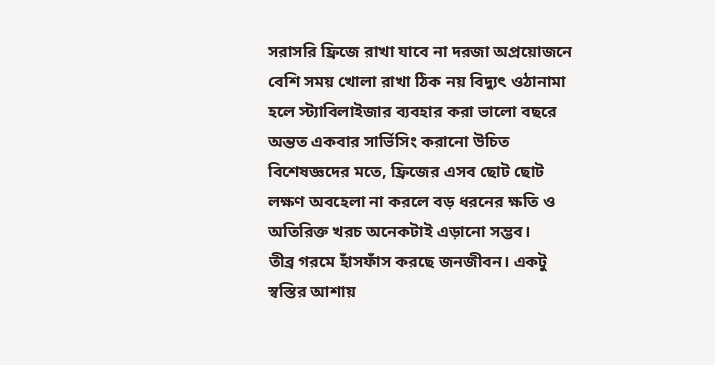সরাসরি ফ্রিজে রাখা যাবে না দরজা অপ্রয়োজনে বেশি সময় খোলা রাখা ঠিক নয় বিদ্যুৎ ওঠানামা হলে স্ট্যাবিলাইজার ব্যবহার করা ভালো বছরে অন্তত একবার সার্ভিসিং করানো উচিত বিশেষজ্ঞদের মতে, ফ্রিজের এসব ছোট ছোট লক্ষণ অবহেলা না করলে বড় ধরনের ক্ষতি ও অতিরিক্ত খরচ অনেকটাই এড়ানো সম্ভব।
তীব্র গরমে হাঁসফাঁস করছে জনজীবন। একটু স্বস্তির আশায়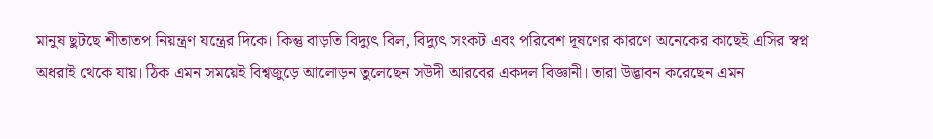মানুষ ছুটছে শীতাতপ নিয়ন্ত্রণ যন্ত্রের দিকে। কিন্তু বাড়তি বিদ্যুৎ বিল, বিদ্যুৎ সংকট এবং পরিবেশ দূষণের কারণে অনেকের কাছেই এসির স্বপ্ন অধরাই থেকে যায়। ঠিক এমন সময়েই বিশ্বজুড়ে আলোড়ন তুলেছেন সউদী আরবের একদল বিজ্ঞানী। তারা উদ্ভাবন করেছেন এমন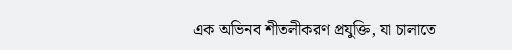এক অভিনব শীতলীকরণ প্রযুক্তি, যা চালাতে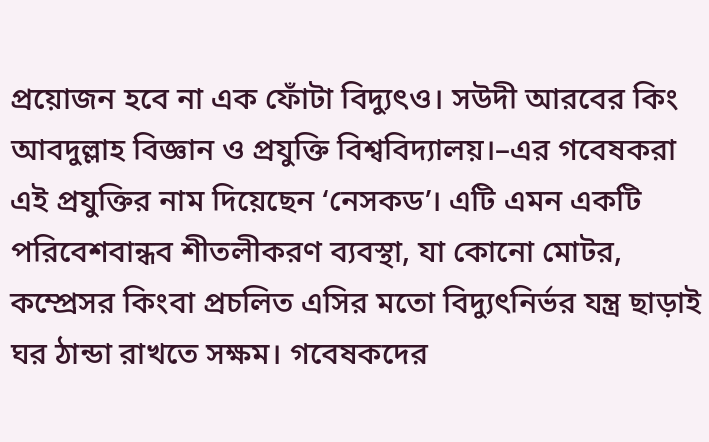প্রয়োজন হবে না এক ফোঁটা বিদ্যুৎও। সউদী আরবের কিং আবদুল্লাহ বিজ্ঞান ও প্রযুক্তি বিশ্ববিদ্যালয়।–এর গবেষকরা এই প্রযুক্তির নাম দিয়েছেন ‘নেসকড’। এটি এমন একটি পরিবেশবান্ধব শীতলীকরণ ব্যবস্থা, যা কোনো মোটর, কম্প্রেসর কিংবা প্রচলিত এসির মতো বিদ্যুৎনির্ভর যন্ত্র ছাড়াই ঘর ঠান্ডা রাখতে সক্ষম। গবেষকদের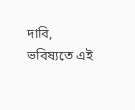দাবি, ভবিষ্যতে এই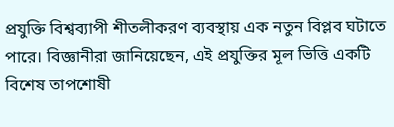প্রযুক্তি বিশ্বব্যাপী শীতলীকরণ ব্যবস্থায় এক নতুন বিপ্লব ঘটাতে পারে। বিজ্ঞানীরা জানিয়েছেন, এই প্রযুক্তির মূল ভিত্তি একটি বিশেষ তাপশোষী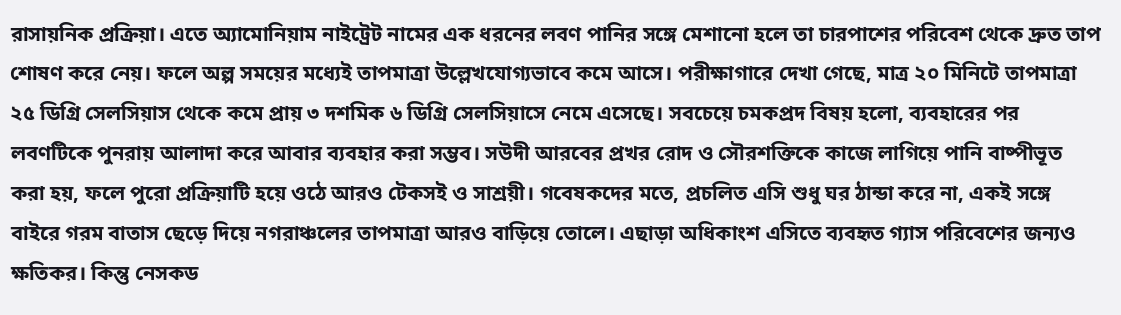রাসায়নিক প্রক্রিয়া। এতে অ্যামোনিয়াম নাইট্রেট নামের এক ধরনের লবণ পানির সঙ্গে মেশানো হলে তা চারপাশের পরিবেশ থেকে দ্রুত তাপ শোষণ করে নেয়। ফলে অল্প সময়ের মধ্যেই তাপমাত্রা উল্লেখযোগ্যভাবে কমে আসে। পরীক্ষাগারে দেখা গেছে, মাত্র ২০ মিনিটে তাপমাত্রা ২৫ ডিগ্রি সেলসিয়াস থেকে কমে প্রায় ৩ দশমিক ৬ ডিগ্রি সেলসিয়াসে নেমে এসেছে। সবচেয়ে চমকপ্রদ বিষয় হলো, ব্যবহারের পর লবণটিকে পুনরায় আলাদা করে আবার ব্যবহার করা সম্ভব। সউদী আরবের প্রখর রোদ ও সৌরশক্তিকে কাজে লাগিয়ে পানি বাষ্পীভূত করা হয়, ফলে পুরো প্রক্রিয়াটি হয়ে ওঠে আরও টেকসই ও সাশ্রয়ী। গবেষকদের মতে, প্রচলিত এসি শুধু ঘর ঠান্ডা করে না, একই সঙ্গে বাইরে গরম বাতাস ছেড়ে দিয়ে নগরাঞ্চলের তাপমাত্রা আরও বাড়িয়ে তোলে। এছাড়া অধিকাংশ এসিতে ব্যবহৃত গ্যাস পরিবেশের জন্যও ক্ষতিকর। কিন্তু নেসকড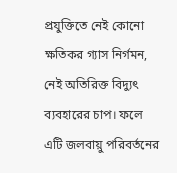প্রযুক্তিতে নেই কোনো ক্ষতিকর গ্যাস নির্গমন, নেই অতিরিক্ত বিদ্যুৎ ব্যবহারের চাপ। ফলে এটি জলবায়ু পরিবর্তনের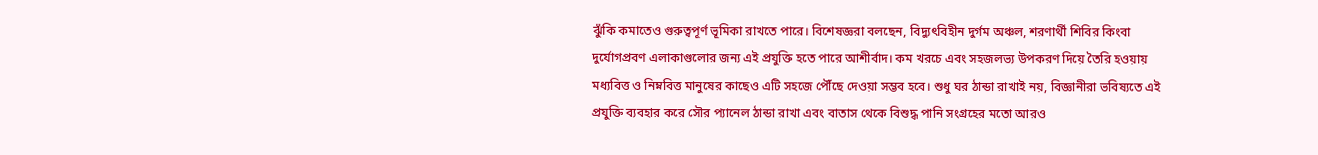ঝুঁকি কমাতেও গুরুত্বপূর্ণ ভূমিকা রাখতে পারে। বিশেষজ্ঞরা বলছেন, বিদ্যুৎবিহীন দুর্গম অঞ্চল, শরণার্থী শিবির কিংবা দুর্যোগপ্রবণ এলাকাগুলোর জন্য এই প্রযুক্তি হতে পারে আশীর্বাদ। কম খরচে এবং সহজলভ্য উপকরণ দিয়ে তৈরি হওয়ায় মধ্যবিত্ত ও নিম্নবিত্ত মানুষের কাছেও এটি সহজে পৌঁছে দেওয়া সম্ভব হবে। শুধু ঘর ঠান্ডা রাখাই নয়, বিজ্ঞানীরা ভবিষ্যতে এই প্রযুক্তি ব্যবহার করে সৌর প্যানেল ঠান্ডা রাখা এবং বাতাস থেকে বিশুদ্ধ পানি সংগ্রহের মতো আরও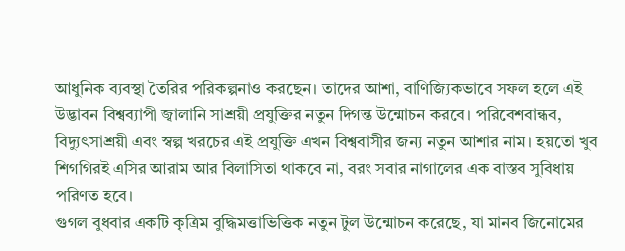আধুনিক ব্যবস্থা তৈরির পরিকল্পনাও করছেন। তাদের আশা, বাণিজ্যিকভাবে সফল হলে এই উদ্ভাবন বিশ্বব্যাপী জ্বালানি সাশ্রয়ী প্রযুক্তির নতুন দিগন্ত উন্মোচন করবে। পরিবেশবান্ধব, বিদ্যুৎসাশ্রয়ী এবং স্বল্প খরচের এই প্রযুক্তি এখন বিশ্ববাসীর জন্য নতুন আশার নাম। হয়তো খুব শিগগিরই এসির আরাম আর বিলাসিতা থাকবে না, বরং সবার নাগালের এক বাস্তব সুবিধায় পরিণত হবে।
গুগল বুধবার একটি কৃত্রিম বুদ্ধিমত্তাভিত্তিক নতুন টুল উন্মোচন করেছে, যা মানব জিনোমের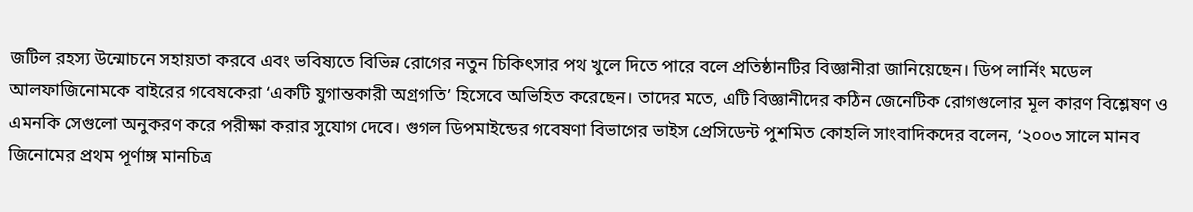জটিল রহস্য উন্মোচনে সহায়তা করবে এবং ভবিষ্যতে বিভিন্ন রোগের নতুন চিকিৎসার পথ খুলে দিতে পারে বলে প্রতিষ্ঠানটির বিজ্ঞানীরা জানিয়েছেন। ডিপ লার্নিং মডেল আলফাজিনোমকে বাইরের গবেষকেরা ‘একটি যুগান্তকারী অগ্রগতি’ হিসেবে অভিহিত করেছেন। তাদের মতে, এটি বিজ্ঞানীদের কঠিন জেনেটিক রোগগুলোর মূল কারণ বিশ্লেষণ ও এমনকি সেগুলো অনুকরণ করে পরীক্ষা করার সুযোগ দেবে। গুগল ডিপমাইন্ডের গবেষণা বিভাগের ভাইস প্রেসিডেন্ট পুশমিত কোহলি সাংবাদিকদের বলেন, ‘২০০৩ সালে মানব জিনোমের প্রথম পূর্ণাঙ্গ মানচিত্র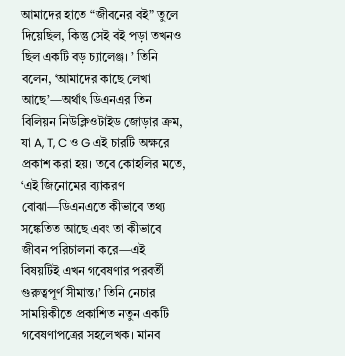আমাদের হাতে “জীবনের বই” তুলে দিয়েছিল, কিন্তু সেই বই পড়া তখনও ছিল একটি বড় চ্যালেঞ্জ। ’ তিনি বলেন, ‘আমাদের কাছে লেখা আছে’—অর্থাৎ ডিএনএর তিন বিলিয়ন নিউক্লিওটাইড জোড়ার ক্রম, যা A, T, C ও G এই চারটি অক্ষরে প্রকাশ করা হয়। তবে কোহলির মতে, ‘এই জিনোমের ব্যাকরণ বোঝা—ডিএনএতে কীভাবে তথ্য সঙ্কেতিত আছে এবং তা কীভাবে জীবন পরিচালনা করে—এই বিষয়টিই এখন গবেষণার পরবর্তী গুরুত্বপূর্ণ সীমান্ত।’ তিনি নেচার সাময়িকীতে প্রকাশিত নতুন একটি গবেষণাপত্রের সহলেখক। মানব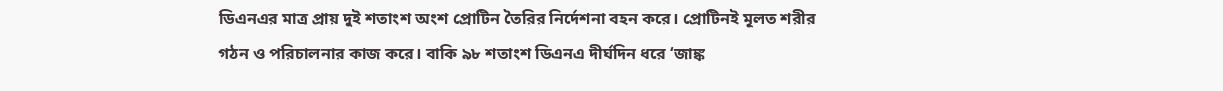ডিএনএর মাত্র প্রায় দুই শতাংশ অংশ প্রোটিন তৈরির নির্দেশনা বহন করে। প্রোটিনই মূলত শরীর গঠন ও পরিচালনার কাজ করে। বাকি ৯৮ শতাংশ ডিএনএ দীর্ঘদিন ধরে ‘জাঙ্ক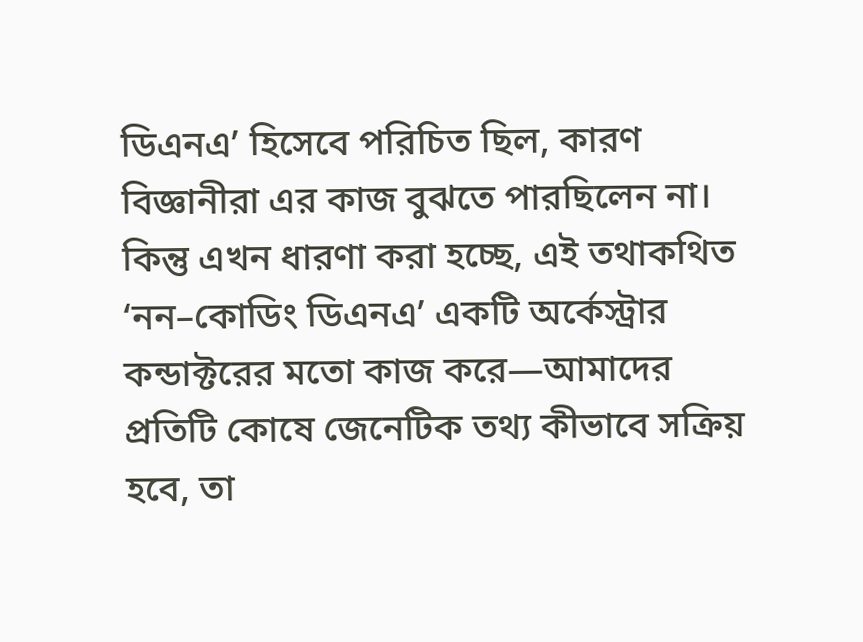ডিএনএ’ হিসেবে পরিচিত ছিল, কারণ বিজ্ঞানীরা এর কাজ বুঝতে পারছিলেন না। কিন্তু এখন ধারণা করা হচ্ছে, এই তথাকথিত ‘নন–কোডিং ডিএনএ’ একটি অর্কেস্ট্রার কন্ডাক্টরের মতো কাজ করে—আমাদের প্রতিটি কোষে জেনেটিক তথ্য কীভাবে সক্রিয় হবে, তা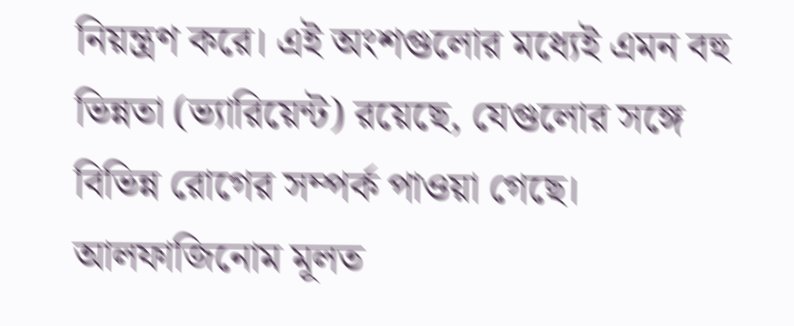নিয়ন্ত্রণ করে। এই অংশগুলোর মধ্যেই এমন বহু ভিন্নতা (ভ্যারিয়েন্ট) রয়েছে, যেগুলোর সঙ্গে বিভিন্ন রোগের সম্পর্ক পাওয়া গেছে। আলফাজিনোম মূলত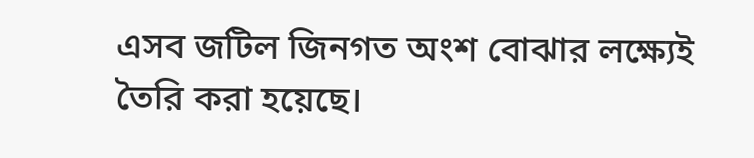এসব জটিল জিনগত অংশ বোঝার লক্ষ্যেই তৈরি করা হয়েছে।